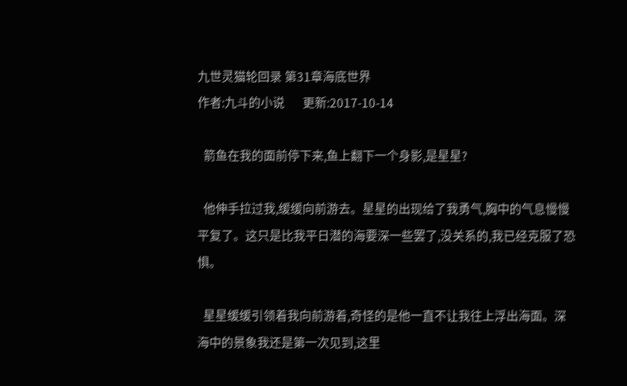九世灵猫轮回录 第31章海底世界
作者:九斗的小说      更新:2017-10-14

  箭鱼在我的面前停下来,鱼上翻下一个身影,是星星?

  他伸手拉过我,缓缓向前游去。星星的出现给了我勇气,胸中的气息慢慢平复了。这只是比我平日潜的海要深一些罢了,没关系的,我已经克服了恐惧。

  星星缓缓引领着我向前游着,奇怪的是他一直不让我往上浮出海面。深海中的景象我还是第一次见到,这里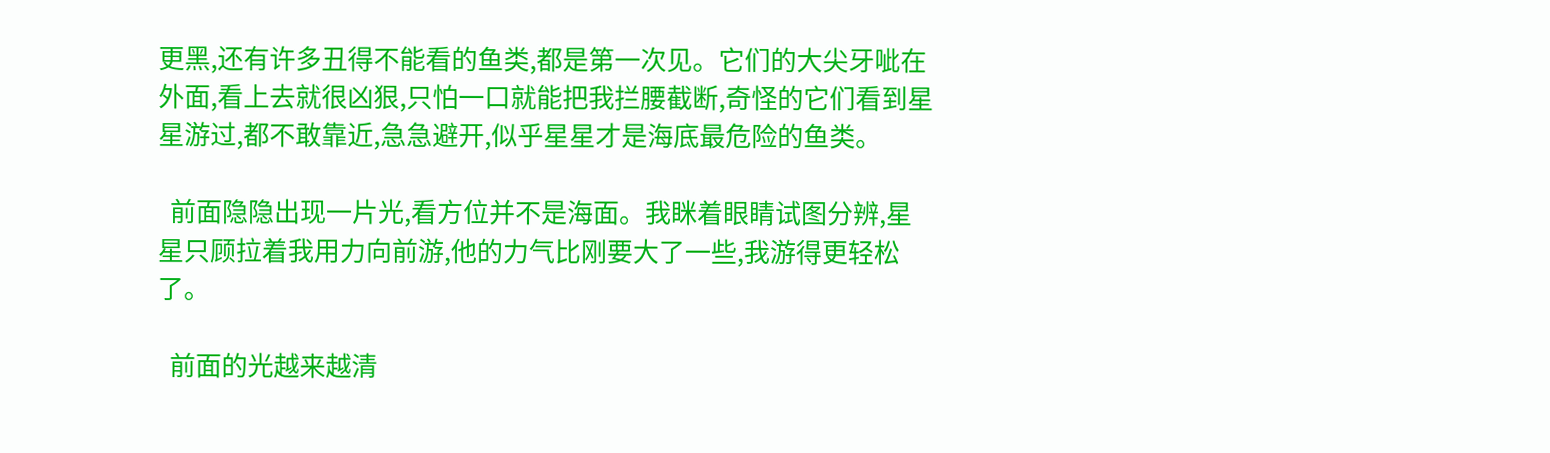更黑,还有许多丑得不能看的鱼类,都是第一次见。它们的大尖牙呲在外面,看上去就很凶狠,只怕一口就能把我拦腰截断,奇怪的它们看到星星游过,都不敢靠近,急急避开,似乎星星才是海底最危险的鱼类。

  前面隐隐出现一片光,看方位并不是海面。我眯着眼睛试图分辨,星星只顾拉着我用力向前游,他的力气比刚要大了一些,我游得更轻松了。

  前面的光越来越清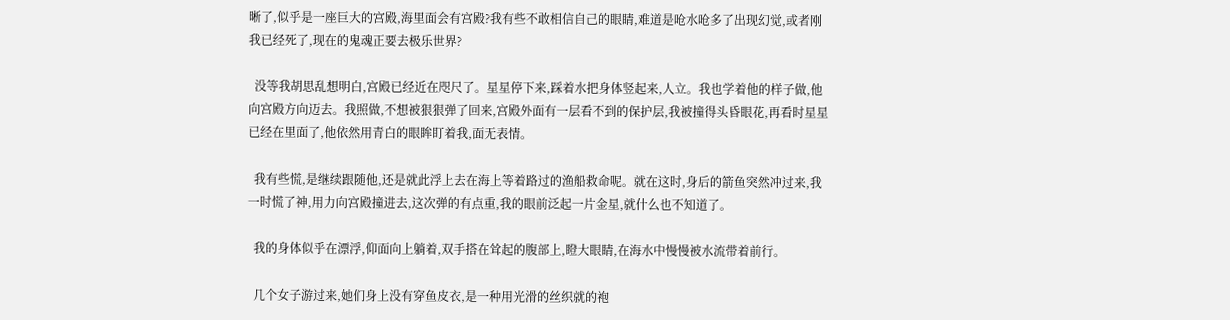晰了,似乎是一座巨大的宫殿,海里面会有宫殿?我有些不敢相信自己的眼睛,难道是呛水呛多了出现幻觉,或者刚我已经死了,现在的鬼魂正要去极乐世界?

  没等我胡思乱想明白,宫殿已经近在咫尺了。星星停下来,踩着水把身体竖起来,人立。我也学着他的样子做,他向宫殿方向迈去。我照做,不想被狠狠弹了回来,宫殿外面有一层看不到的保护层,我被撞得头昏眼花,再看时星星已经在里面了,他依然用青白的眼眸盯着我,面无表情。

  我有些慌,是继续跟随他,还是就此浮上去在海上等着路过的渔船救命呢。就在这时,身后的箭鱼突然冲过来,我一时慌了神,用力向宫殿撞进去,这次弹的有点重,我的眼前泛起一片金星,就什么也不知道了。

  我的身体似乎在漂浮,仰面向上躺着,双手搭在耸起的腹部上,瞪大眼睛,在海水中慢慢被水流带着前行。

  几个女子游过来,她们身上没有穿鱼皮衣,是一种用光滑的丝织就的袍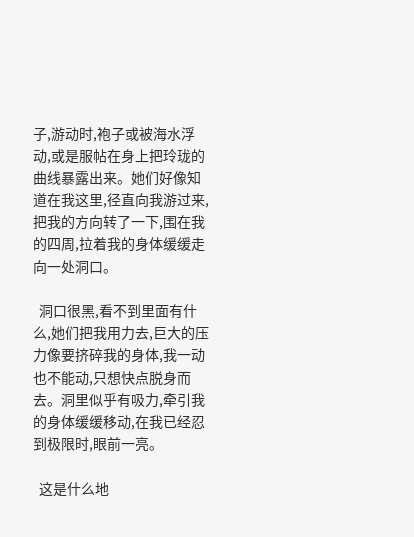子,游动时,袍子或被海水浮动,或是服帖在身上把玲珑的曲线暴露出来。她们好像知道在我这里,径直向我游过来,把我的方向转了一下,围在我的四周,拉着我的身体缓缓走向一处洞口。

  洞口很黑,看不到里面有什么,她们把我用力去,巨大的压力像要挤碎我的身体,我一动也不能动,只想快点脱身而去。洞里似乎有吸力,牵引我的身体缓缓移动,在我已经忍到极限时,眼前一亮。

  这是什么地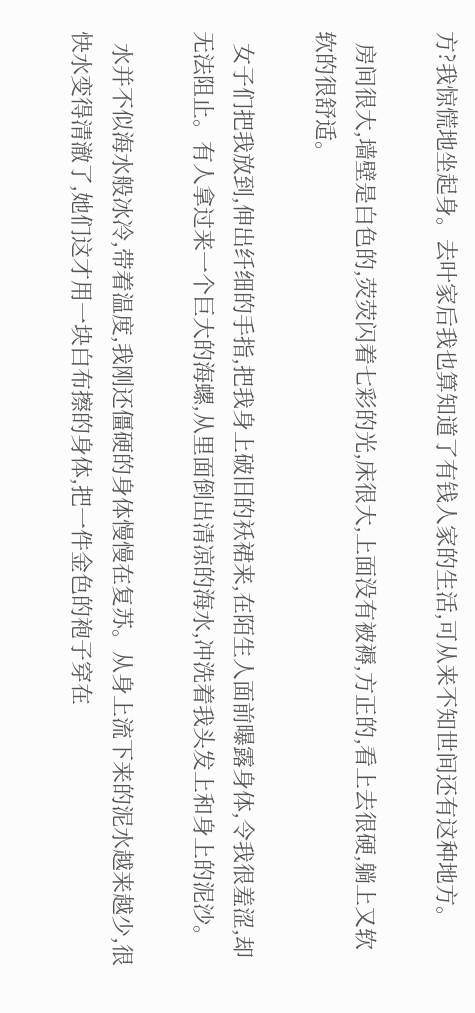方?我惊慌地坐起身。去叶家后我也算知道了有钱人家的生活,可从来不知世间还有这种地方。

  房间很大,墙壁是白色的,荧荧闪着七彩的光,床很大,上面没有被褥,方正的,看上去很硬,躺上又软软的很舒适。

  女子们把我放到,伸出纤细的手指,把我身上破旧的袄裙来,在陌生人面前曝露身体,令我很羞涩,却无法阻止。有人拿过来一个巨大的海螺,从里面倒出清凉的海水,冲洗着我头发上和身上的泥沙。

  水并不似海水般冰冷,带着温度,我刚还僵硬的身体慢慢在复苏。从身上流下来的泥水越来越少,很快水变得清澈了,她们这才用一块白布擦的身体,把一件金色的袍子穿在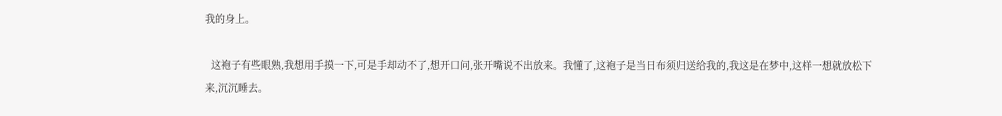我的身上。

  这袍子有些眼熟,我想用手摸一下,可是手却动不了,想开口问,张开嘴说不出放来。我懂了,这袍子是当日布须归送给我的,我这是在梦中,这样一想就放松下来,沉沉睡去。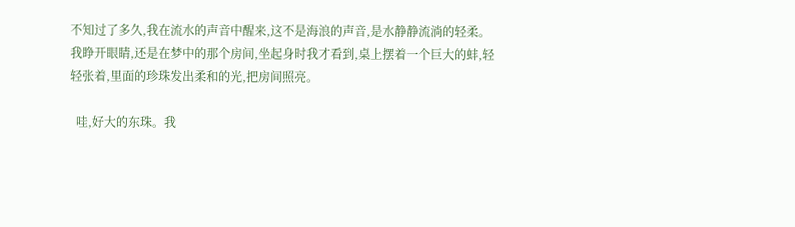不知过了多久,我在流水的声音中醒来,这不是海浪的声音,是水静静流淌的轻柔。我睁开眼睛,还是在梦中的那个房间,坐起身时我才看到,桌上摆着一个巨大的蚌,轻轻张着,里面的珍珠发出柔和的光,把房间照亮。

  哇,好大的东珠。我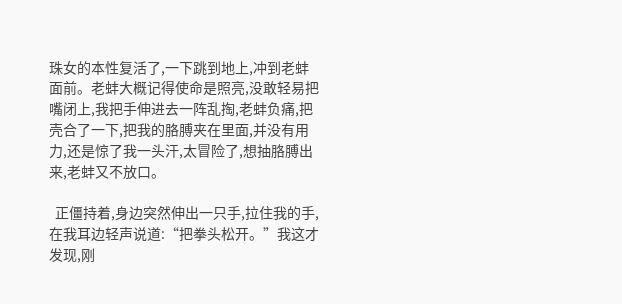珠女的本性复活了,一下跳到地上,冲到老蚌面前。老蚌大概记得使命是照亮,没敢轻易把嘴闭上,我把手伸进去一阵乱掏,老蚌负痛,把壳合了一下,把我的胳膊夹在里面,并没有用力,还是惊了我一头汗,太冒险了,想抽胳膊出来,老蚌又不放口。

  正僵持着,身边突然伸出一只手,拉住我的手,在我耳边轻声说道:“把拳头松开。”我这才发现,刚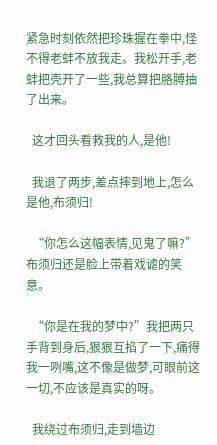紧急时刻依然把珍珠握在拳中,怪不得老蚌不放我走。我松开手,老蚌把壳开了一些,我总算把胳膊抽了出来。

  这才回头看救我的人,是他!

  我退了两步,差点摔到地上,怎么是他,布须归!

  “你怎么这幅表情,见鬼了嘛?”布须归还是脸上带着戏谑的笑意。

  “你是在我的梦中?”我把两只手背到身后,狠狠互掐了一下,痛得我一咧嘴,这不像是做梦,可眼前这一切,不应该是真实的呀。

  我绕过布须归,走到墙边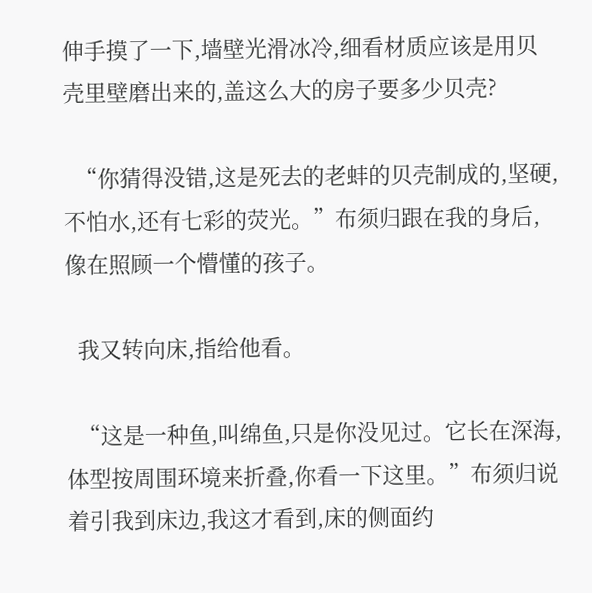伸手摸了一下,墙壁光滑冰冷,细看材质应该是用贝壳里壁磨出来的,盖这么大的房子要多少贝壳?

  “你猜得没错,这是死去的老蚌的贝壳制成的,坚硬,不怕水,还有七彩的荧光。”布须归跟在我的身后,像在照顾一个懵懂的孩子。

  我又转向床,指给他看。

  “这是一种鱼,叫绵鱼,只是你没见过。它长在深海,体型按周围环境来折叠,你看一下这里。”布须归说着引我到床边,我这才看到,床的侧面约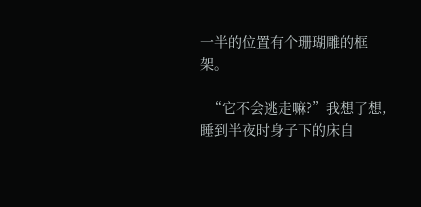一半的位置有个珊瑚雕的框架。

  “它不会逃走嘛?”我想了想,睡到半夜时身子下的床自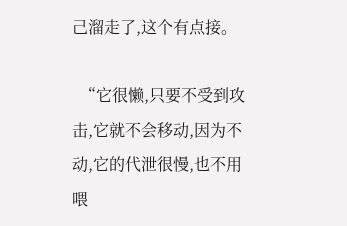己溜走了,这个有点接。

  “它很懒,只要不受到攻击,它就不会移动,因为不动,它的代泄很慢,也不用喂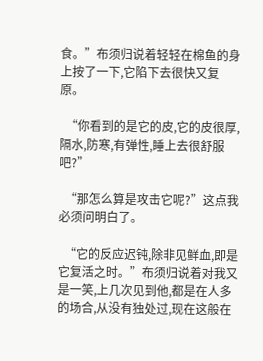食。”布须归说着轻轻在棉鱼的身上按了一下,它陷下去很快又复原。

  “你看到的是它的皮,它的皮很厚,隔水,防寒,有弹性,睡上去很舒服吧?”

  “那怎么算是攻击它呢?”这点我必须问明白了。

  “它的反应迟钝,除非见鲜血,即是它复活之时。”布须归说着对我又是一笑,上几次见到他,都是在人多的场合,从没有独处过,现在这般在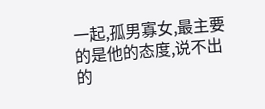一起,孤男寡女,最主要的是他的态度,说不出的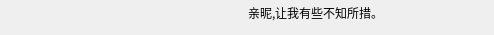亲昵,让我有些不知所措。